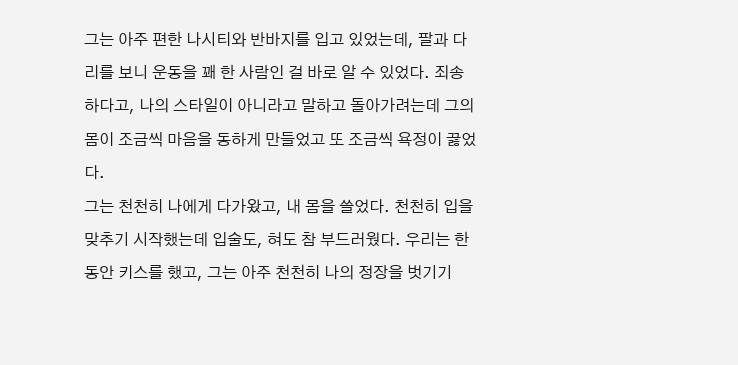그는 아주 편한 나시티와 반바지를 입고 있었는데, 팔과 다리를 보니 운동을 꽤 한 사람인 걸 바로 알 수 있었다. 죄송하다고, 나의 스타일이 아니라고 말하고 돌아가려는데 그의 몸이 조금씩 마음을 동하게 만들었고 또 조금씩 욕정이 끓었다.
그는 천천히 나에게 다가왔고, 내 몸을 쓸었다. 천천히 입을 맞추기 시작했는데 입술도, 혀도 참 부드러웠다. 우리는 한동안 키스를 했고, 그는 아주 천천히 나의 정장을 벗기기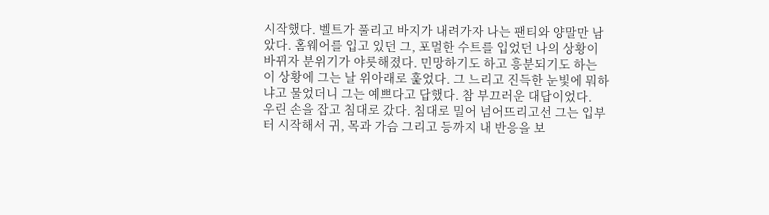시작했다. 벨트가 풀리고 바지가 내려가자 나는 팬티와 양말만 남았다. 홈웨어를 입고 있던 그, 포멀한 수트를 입었던 나의 상황이 바뀌자 분위기가 야릇해졌다. 민망하기도 하고 흥분되기도 하는 이 상황에 그는 날 위아래로 훑었다. 그 느리고 진득한 눈빛에 뭐하냐고 물었더니 그는 예쁘다고 답했다. 참 부끄러운 대답이었다.
우린 손을 잡고 침대로 갔다. 침대로 밀어 넘어뜨리고선 그는 입부터 시작해서 귀, 목과 가슴 그리고 등까지 내 반응을 보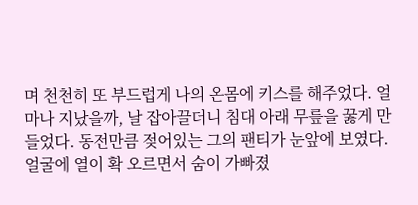며 천천히 또 부드럽게 나의 온몸에 키스를 해주었다. 얼마나 지났을까, 날 잡아끌더니 침대 아래 무릎을 꿇게 만들었다. 동전만큼 젖어있는 그의 팬티가 눈앞에 보였다. 얼굴에 열이 확 오르면서 숨이 가빠졌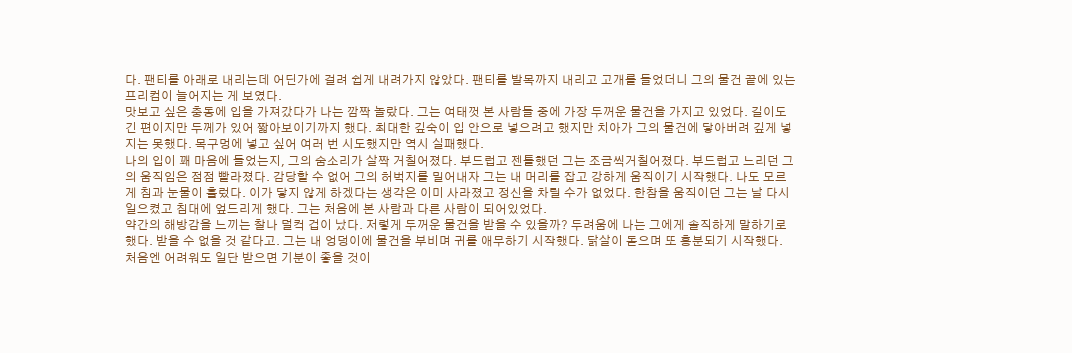다. 팬티를 아래로 내리는데 어딘가에 걸려 쉽게 내려가지 않았다. 팬티를 발목까지 내리고 고개를 들었더니 그의 물건 끝에 있는 프리컴이 늘어지는 게 보였다.
맛보고 싶은 충동에 입을 가져갔다가 나는 깜짝 놀랐다. 그는 여태껏 본 사람들 중에 가장 두꺼운 물건을 가지고 있었다. 길이도 긴 편이지만 두께가 있어 짧아보이기까지 했다. 최대한 깊숙이 입 안으로 넣으려고 했지만 치아가 그의 물건에 닿아버려 깊게 넣지는 못했다. 목구멍에 넣고 싶어 여러 번 시도했지만 역시 실패했다.
나의 입이 꽤 마음에 들었는지, 그의 숨소리가 살짝 거칠어졌다. 부드럽고 젠틀했던 그는 조금씩거칠어졌다. 부드럽고 느리던 그의 움직임은 점점 빨라졌다. 감당할 수 없어 그의 허벅지를 밀어내자 그는 내 머리를 잡고 강하게 움직이기 시작했다. 나도 모르게 침과 눈물이 흘렀다. 이가 닿지 않게 하겠다는 생각은 이미 사라졌고 정신을 차릴 수가 없었다. 한참을 움직이던 그는 날 다시 일으켰고 침대에 엎드리게 했다. 그는 처음에 본 사람과 다른 사람이 되어있었다.
약간의 해방감을 느끼는 찰나 덜컥 겁이 났다. 저렇게 두꺼운 물건을 받을 수 있을까? 두려움에 나는 그에게 솔직하게 말하기로 했다. 받을 수 없을 것 같다고. 그는 내 엉덩이에 물건을 부비며 귀를 애무하기 시작했다. 닭살이 돋으며 또 흥분되기 시작했다. 처음엔 어려워도 일단 받으면 기분이 좋을 것이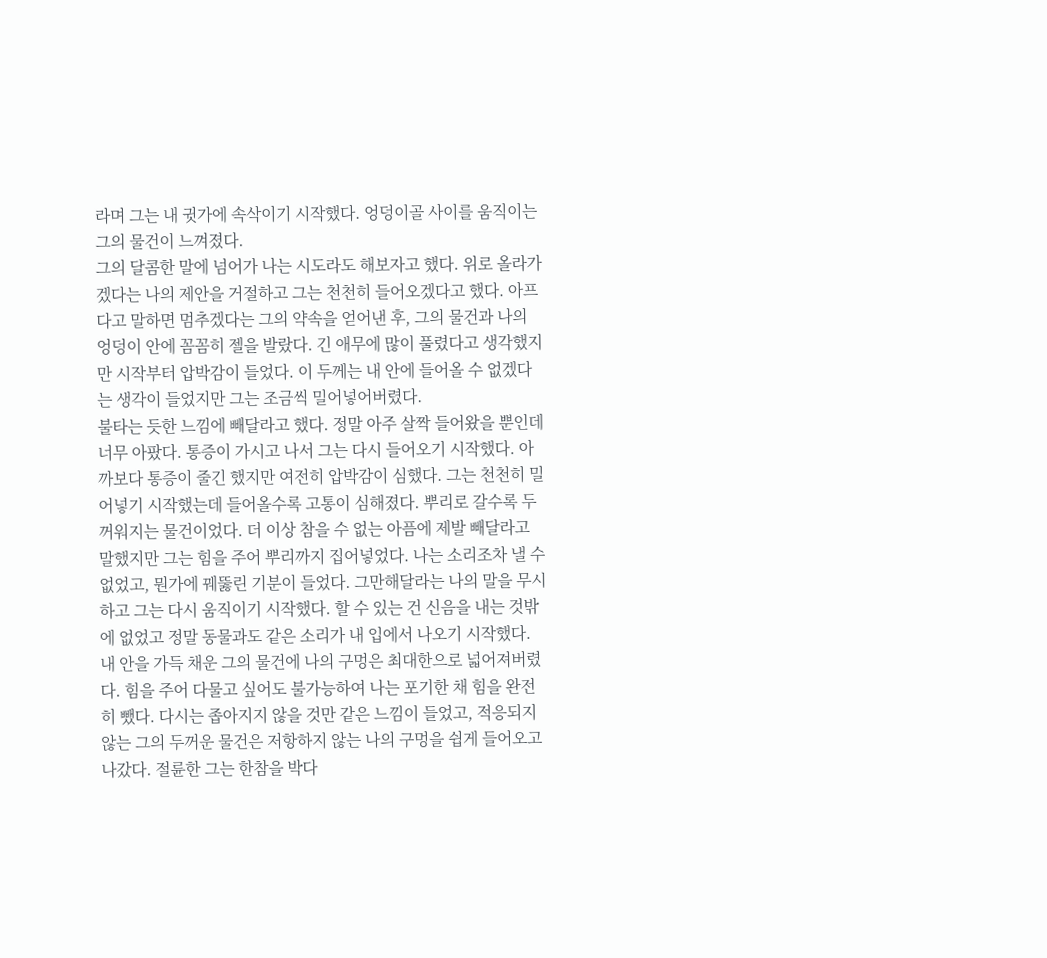라며 그는 내 귓가에 속삭이기 시작했다. 엉덩이골 사이를 움직이는 그의 물건이 느껴졌다.
그의 달콤한 말에 넘어가 나는 시도라도 해보자고 했다. 위로 올라가겠다는 나의 제안을 거절하고 그는 천천히 들어오겠다고 했다. 아프다고 말하면 멈추겠다는 그의 약속을 얻어낸 후, 그의 물건과 나의 엉덩이 안에 꼼꼼히 젤을 발랐다. 긴 애무에 많이 풀렸다고 생각했지만 시작부터 압박감이 들었다. 이 두께는 내 안에 들어올 수 없겠다는 생각이 들었지만 그는 조금씩 밀어넣어버렸다.
불타는 듯한 느낌에 빼달라고 했다. 정말 아주 살짝 들어왔을 뿐인데 너무 아팠다. 통증이 가시고 나서 그는 다시 들어오기 시작했다. 아까보다 통증이 줄긴 했지만 여전히 압박감이 심했다. 그는 천천히 밀어넣기 시작했는데 들어올수록 고통이 심해졌다. 뿌리로 갈수록 두꺼워지는 물건이었다. 더 이상 참을 수 없는 아픔에 제발 빼달라고 말했지만 그는 힘을 주어 뿌리까지 집어넣었다. 나는 소리조차 낼 수 없었고, 뭔가에 꿰뚫린 기분이 들었다. 그만해달라는 나의 말을 무시하고 그는 다시 움직이기 시작했다. 할 수 있는 건 신음을 내는 것밖에 없었고 정말 동물과도 같은 소리가 내 입에서 나오기 시작했다.
내 안을 가득 채운 그의 물건에 나의 구멍은 최대한으로 넓어져버렸다. 힘을 주어 다물고 싶어도 불가능하여 나는 포기한 채 힘을 완전히 뺐다. 다시는 좁아지지 않을 것만 같은 느낌이 들었고, 적응되지 않는 그의 두꺼운 물건은 저항하지 않는 나의 구멍을 쉽게 들어오고 나갔다. 절륜한 그는 한참을 박다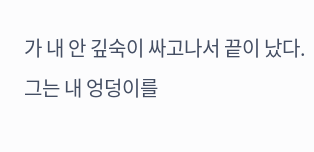가 내 안 깊숙이 싸고나서 끝이 났다. 그는 내 엉덩이를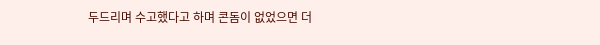두드리며 수고했다고 하며 콘돔이 없었으면 더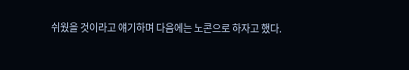쉬웠을 것이라고 얘기하며 다음에는 노콘으로 하자고 했다.